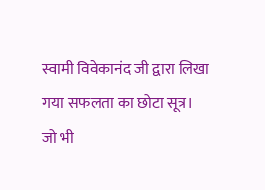स्वामी विवेकानंद जी द्वारा लिखा गया सफलता का छोटा सूत्र।
जो भी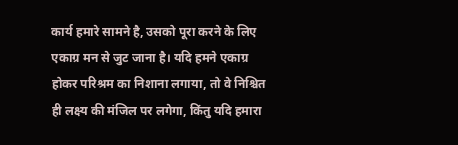कार्य हमारे सामने है, उसको पूरा करने के लिए एकाग्र मन से जुट जाना है। यदि हमने एकाग्र होकर परिश्रम का निशाना लगाया, तो वे निश्चित ही लक्ष्य की मंजिल पर लगेगा, किंतु यदि हमारा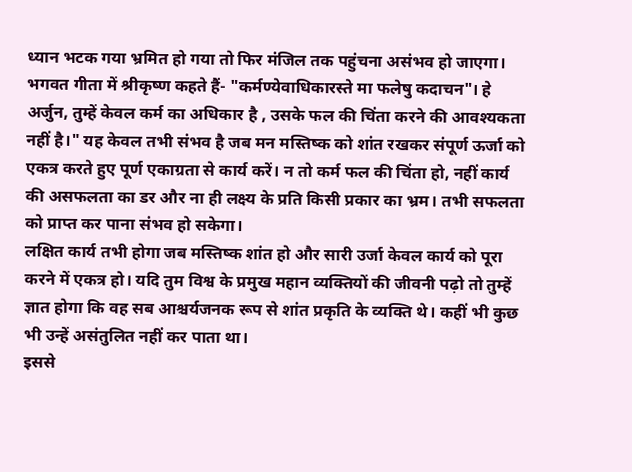ध्यान भटक गया भ्रमित हो गया तो फिर मंजिल तक पहुंचना असंभव हो जाएगा।
भगवत गीता में श्रीकृष्ण कहते हैं- "कर्मण्येवाधिकारस्ते मा फलेषु कदाचन"। हे अर्जुन, तुम्हें केवल कर्म का अधिकार है , उसके फल की चिंता करने की आवश्यकता नहीं है।" यह केवल तभी संभव है जब मन मस्तिष्क को शांत रखकर संपूर्ण ऊर्जा को एकत्र करते हुए पूर्ण एकाग्रता से कार्य करें। न तो कर्म फल की चिंता हो, नहीं कार्य की असफलता का डर और ना ही लक्ष्य के प्रति किसी प्रकार का भ्रम। तभी सफलता को प्राप्त कर पाना संभव हो सकेगा।
लक्षित कार्य तभी होगा जब मस्तिष्क शांत हो और सारी उर्जा केवल कार्य को पूरा करने में एकत्र हो। यदि तुम विश्व के प्रमुख महान व्यक्तियों की जीवनी पढ़ो तो तुम्हें ज्ञात होगा कि वह सब आश्चर्यजनक रूप से शांत प्रकृति के व्यक्ति थे। कहीं भी कुछ भी उन्हें असंतुलित नहीं कर पाता था।
इससे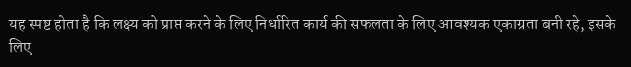यह स्पष्ट होता है कि लक्ष्य को प्राप्त करने के लिए निर्धारित कार्य की सफलता के लिए आवश्यक एकाग्रता बनी रहे, इसके लिए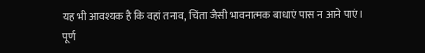यह भी आवश्यक है कि वहां तनाव, चिंता जैसी भावनात्मक बाधाएं पास न आने पाएं।
पूर्ण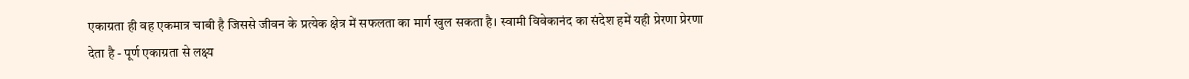एकाग्रता ही वह एकमात्र चाबी है जिससे जीवन के प्रत्येक क्षेत्र में सफलता का मार्ग खुल सकता है। स्वामी विवेकानंद का संदेश हमें यही प्रेरणा प्रेरणा देता है - पूर्ण एकाग्रता से लक्ष्य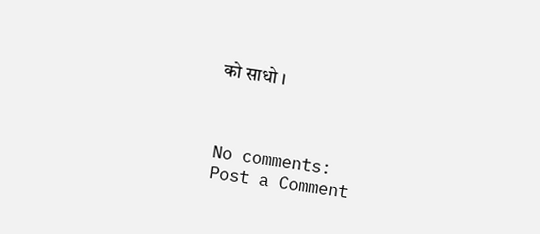को साधो ।



No comments:
Post a Comment